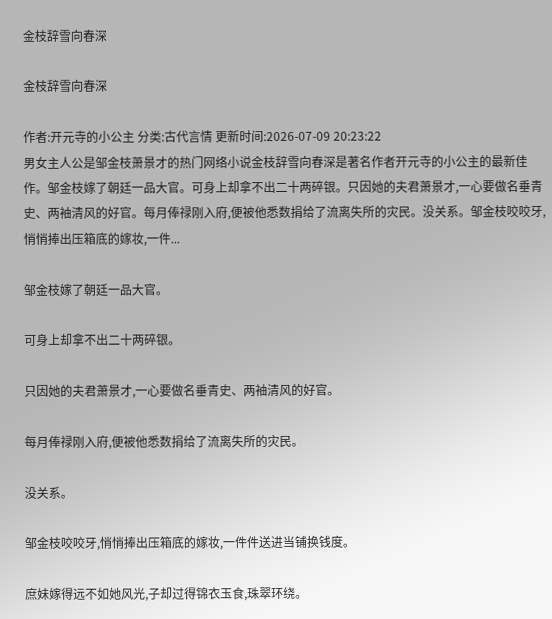金枝辞雪向春深

金枝辞雪向春深

作者:开元寺的小公主 分类:古代言情 更新时间:2026-07-09 20:23:22
男女主人公是邹金枝萧景才的热门网络小说金枝辞雪向春深是著名作者开元寺的小公主的最新佳作。邹金枝嫁了朝廷一品大官。可身上却拿不出二十两碎银。只因她的夫君萧景才,一心要做名垂青史、两袖清风的好官。每月俸禄刚入府,便被他悉数捐给了流离失所的灾民。没关系。邹金枝咬咬牙,悄悄捧出压箱底的嫁妆,一件...

邹金枝嫁了朝廷一品大官。

可身上却拿不出二十两碎银。

只因她的夫君萧景才,一心要做名垂青史、两袖清风的好官。

每月俸禄刚入府,便被他悉数捐给了流离失所的灾民。

没关系。

邹金枝咬咬牙,悄悄捧出压箱底的嫁妆,一件件送进当铺换钱度。

庶妹嫁得远不如她风光,子却过得锦衣玉食,珠翠环绕。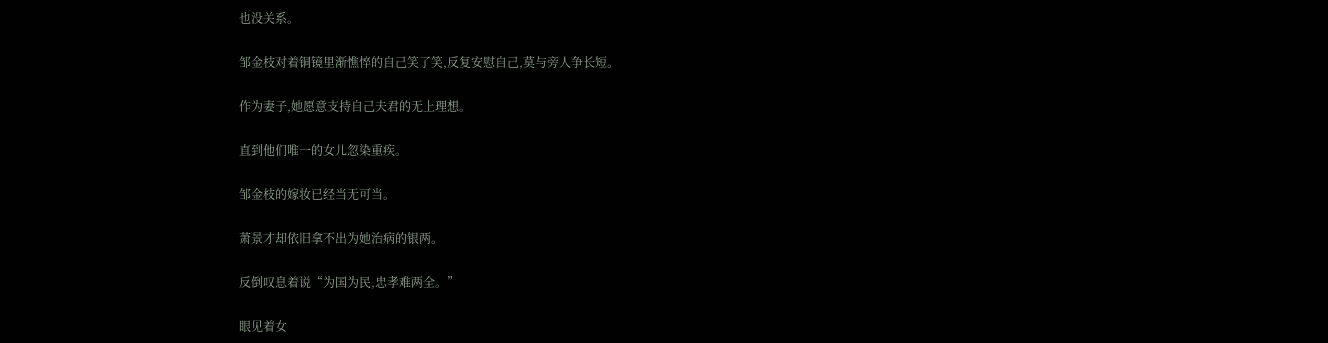也没关系。

邹金枝对着铜镜里渐憔悴的自己笑了笑,反复安慰自己,莫与旁人争长短。

作为妻子,她愿意支持自己夫君的无上理想。

直到他们唯一的女儿忽染重疾。

邹金枝的嫁妆已经当无可当。

萧景才却依旧拿不出为她治病的银两。

反倒叹息着说“为国为民,忠孝难两全。”

眼见着女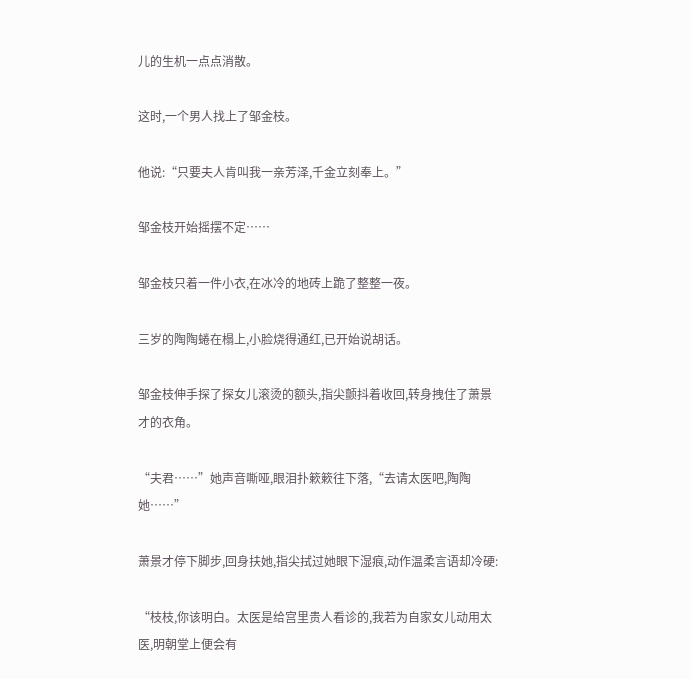儿的生机一点点消散。

这时,一个男人找上了邹金枝。

他说:“只要夫人肯叫我一亲芳泽,千金立刻奉上。”

邹金枝开始摇摆不定……

邹金枝只着一件小衣,在冰冷的地砖上跪了整整一夜。

三岁的陶陶蜷在榻上,小脸烧得通红,已开始说胡话。

邹金枝伸手探了探女儿滚烫的额头,指尖颤抖着收回,转身拽住了萧景才的衣角。

“夫君……”她声音嘶哑,眼泪扑簌簌往下落,“去请太医吧,陶陶她……”

萧景才停下脚步,回身扶她,指尖拭过她眼下湿痕,动作温柔言语却冷硬:

“枝枝,你该明白。太医是给宫里贵人看诊的,我若为自家女儿动用太医,明朝堂上便会有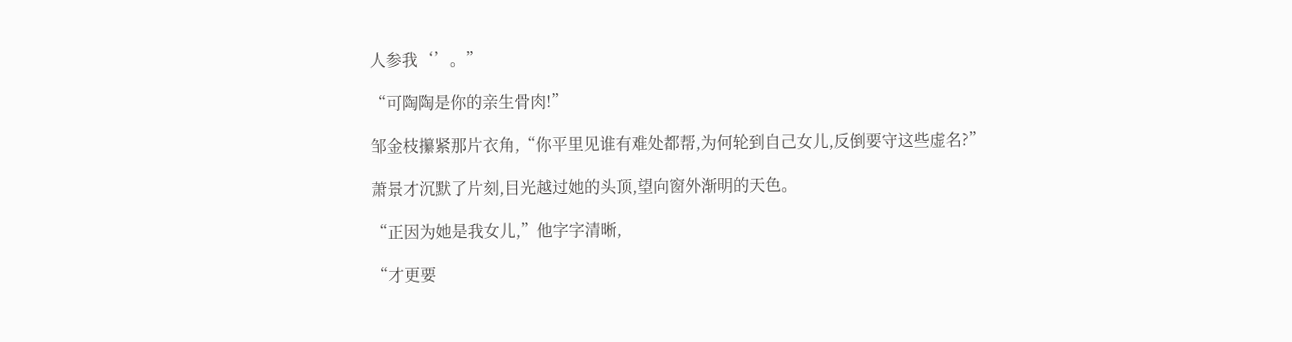人参我‘’。”

“可陶陶是你的亲生骨肉!”

邹金枝攥紧那片衣角,“你平里见谁有难处都帮,为何轮到自己女儿,反倒要守这些虚名?”

萧景才沉默了片刻,目光越过她的头顶,望向窗外渐明的天色。

“正因为她是我女儿,”他字字清晰,

“才更要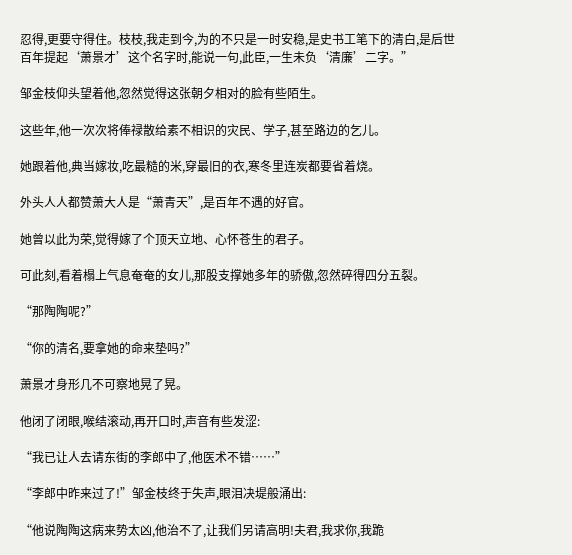忍得,更要守得住。枝枝,我走到今,为的不只是一时安稳,是史书工笔下的清白,是后世百年提起‘萧景才’这个名字时,能说一句,此臣,一生未负‘清廉’二字。”

邹金枝仰头望着他,忽然觉得这张朝夕相对的脸有些陌生。

这些年,他一次次将俸禄散给素不相识的灾民、学子,甚至路边的乞儿。

她跟着他,典当嫁妆,吃最糙的米,穿最旧的衣,寒冬里连炭都要省着烧。

外头人人都赞萧大人是“萧青天”,是百年不遇的好官。

她曾以此为荣,觉得嫁了个顶天立地、心怀苍生的君子。

可此刻,看着榻上气息奄奄的女儿,那股支撑她多年的骄傲,忽然碎得四分五裂。

“那陶陶呢?”

“你的清名,要拿她的命来垫吗?”

萧景才身形几不可察地晃了晃。

他闭了闭眼,喉结滚动,再开口时,声音有些发涩:

“我已让人去请东街的李郎中了,他医术不错……”

“李郎中昨来过了!”邹金枝终于失声,眼泪决堤般涌出:

“他说陶陶这病来势太凶,他治不了,让我们另请高明!夫君,我求你,我跪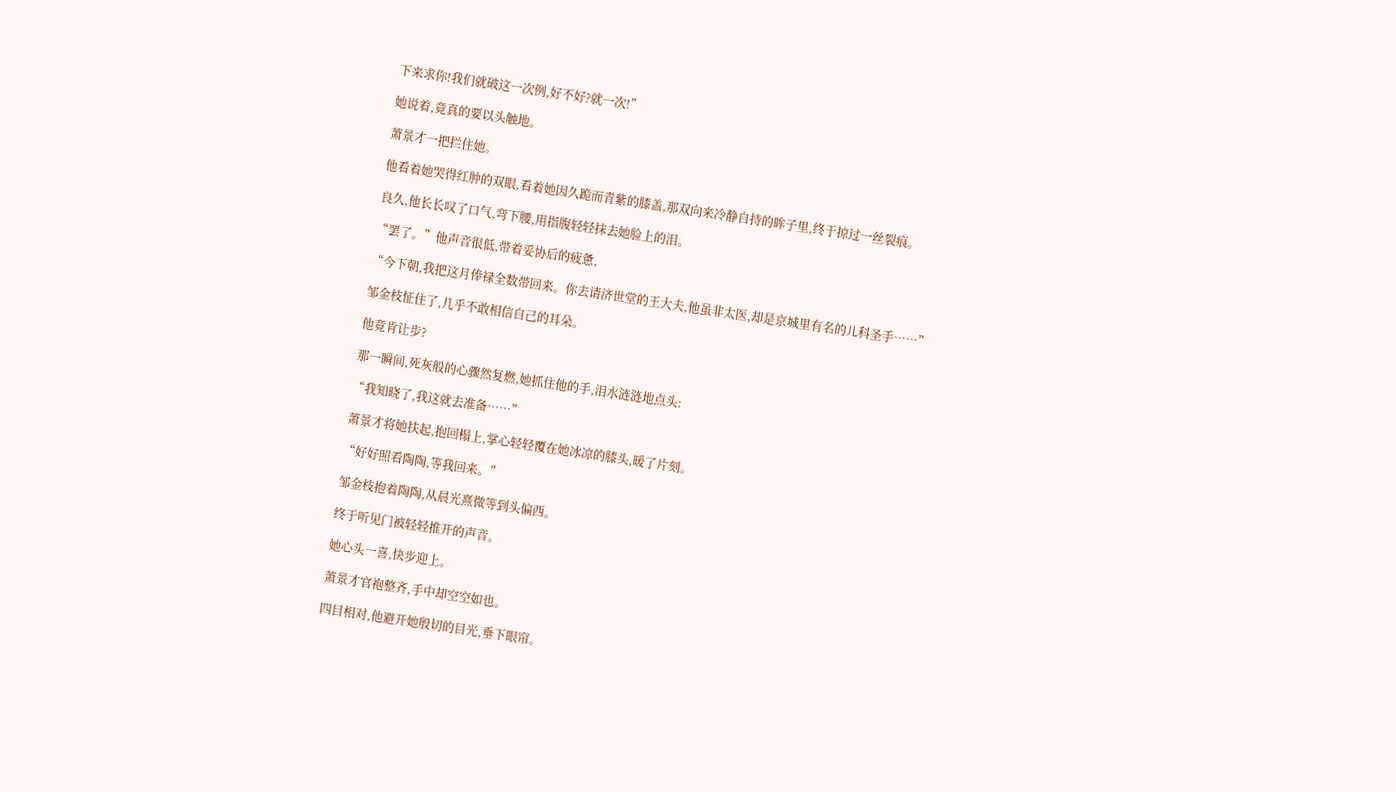下来求你!我们就破这一次例,好不好?就一次!”

她说着,竟真的要以头触地。

萧景才一把拦住她。

他看着她哭得红肿的双眼,看着她因久跪而青紫的膝盖,那双向来冷静自持的眸子里,终于掠过一丝裂痕。

良久,他长长叹了口气,弯下腰,用指腹轻轻抹去她脸上的泪。

“罢了。”他声音很低,带着妥协后的疲惫,

“今下朝,我把这月俸禄全数带回来。你去请济世堂的王大夫,他虽非太医,却是京城里有名的儿科圣手……”

邹金枝怔住了,几乎不敢相信自己的耳朵。

他竟肯让步?

那一瞬间,死灰般的心骤然复燃,她抓住他的手,泪水涟涟地点头:

“我知晓了,我这就去准备……”

萧景才将她扶起,抱回榻上,掌心轻轻覆在她冰凉的膝头,暖了片刻。

“好好照看陶陶,等我回来。”

邹金枝抱着陶陶,从晨光熹微等到头偏西。

终于听见门被轻轻推开的声音。

她心头一喜,快步迎上。

萧景才官袍整齐,手中却空空如也。

四目相对,他避开她殷切的目光,垂下眼帘。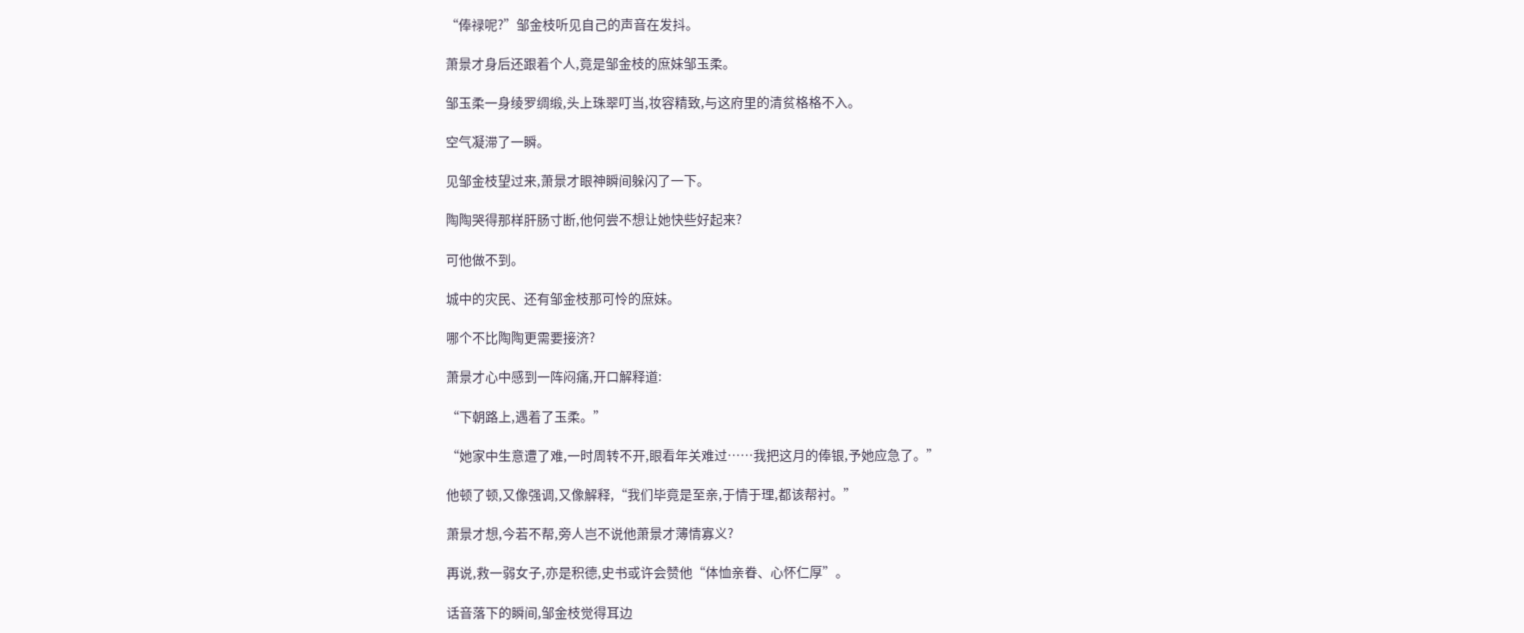“俸禄呢?”邹金枝听见自己的声音在发抖。

萧景才身后还跟着个人,竟是邹金枝的庶妹邹玉柔。

邹玉柔一身绫罗绸缎,头上珠翠叮当,妆容精致,与这府里的清贫格格不入。

空气凝滞了一瞬。

见邹金枝望过来,萧景才眼神瞬间躲闪了一下。

陶陶哭得那样肝肠寸断,他何尝不想让她快些好起来?

可他做不到。

城中的灾民、还有邹金枝那可怜的庶妹。

哪个不比陶陶更需要接济?

萧景才心中感到一阵闷痛,开口解释道:

“下朝路上,遇着了玉柔。”

“她家中生意遭了难,一时周转不开,眼看年关难过……我把这月的俸银,予她应急了。”

他顿了顿,又像强调,又像解释,“我们毕竟是至亲,于情于理,都该帮衬。”

萧景才想,今若不帮,旁人岂不说他萧景才薄情寡义?

再说,救一弱女子,亦是积德,史书或许会赞他“体恤亲眷、心怀仁厚”。

话音落下的瞬间,邹金枝觉得耳边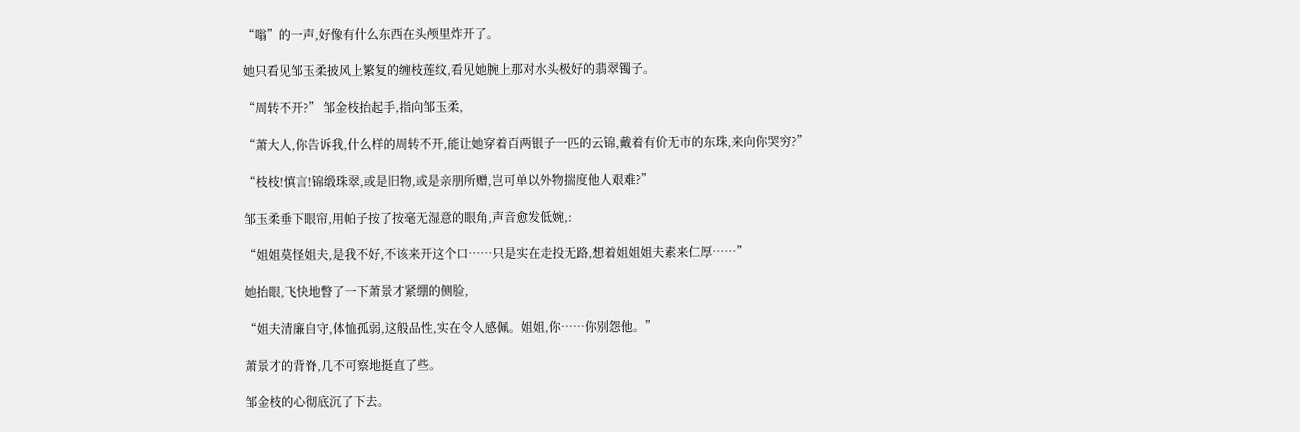“嗡”的一声,好像有什么东西在头颅里炸开了。

她只看见邹玉柔披风上繁复的缠枝莲纹,看见她腕上那对水头极好的翡翠镯子。

“周转不开?” 邹金枝抬起手,指向邹玉柔,

“萧大人,你告诉我,什么样的周转不开,能让她穿着百两银子一匹的云锦,戴着有价无市的东珠,来向你哭穷?”

“枝枝!慎言!锦缎珠翠,或是旧物,或是亲朋所赠,岂可单以外物揣度他人艰难?”

邹玉柔垂下眼帘,用帕子按了按毫无湿意的眼角,声音愈发低婉,:

“姐姐莫怪姐夫,是我不好,不该来开这个口……只是实在走投无路,想着姐姐姐夫素来仁厚……”

她抬眼,飞快地瞥了一下萧景才紧绷的侧脸,

“姐夫清廉自守,体恤孤弱,这般品性,实在令人感佩。姐姐,你……你别怨他。”

萧景才的背脊,几不可察地挺直了些。

邹金枝的心彻底沉了下去。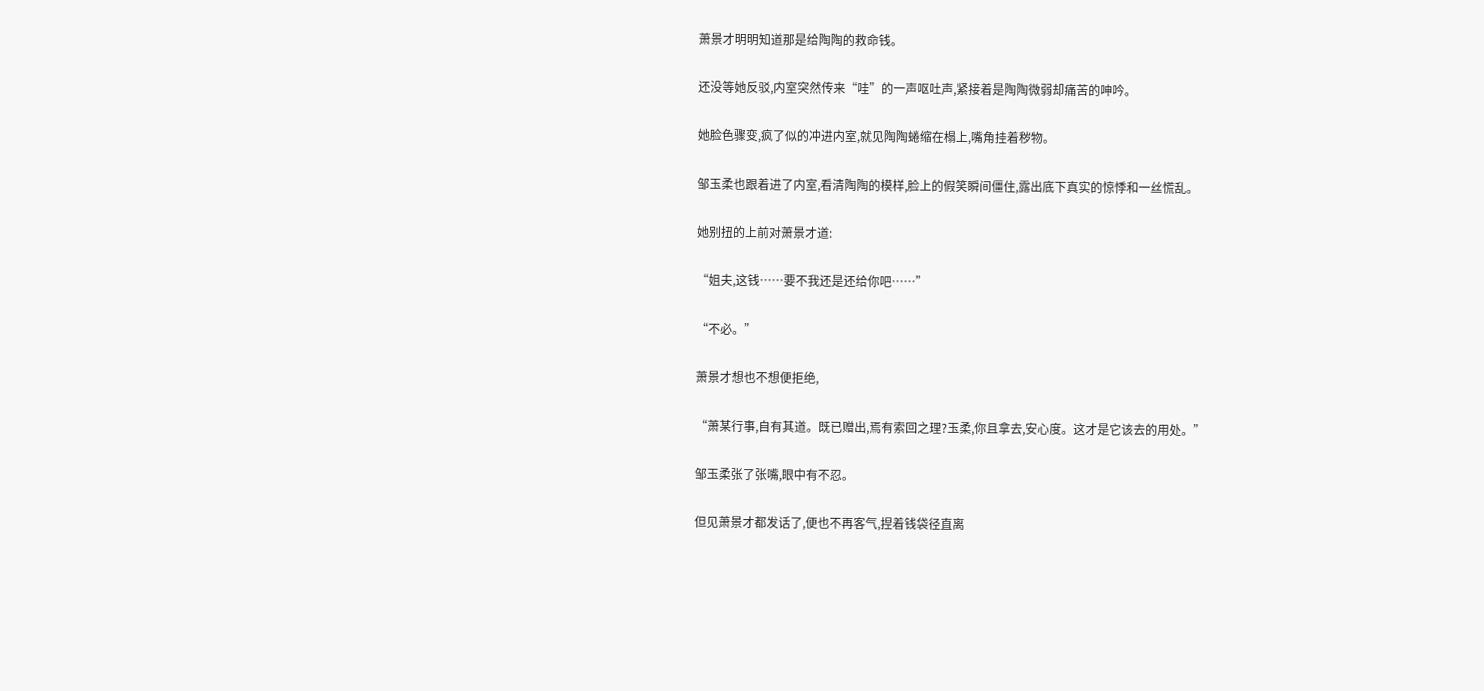萧景才明明知道那是给陶陶的救命钱。

还没等她反驳,内室突然传来“哇”的一声呕吐声,紧接着是陶陶微弱却痛苦的呻吟。

她脸色骤变,疯了似的冲进内室,就见陶陶蜷缩在榻上,嘴角挂着秽物。

邹玉柔也跟着进了内室,看清陶陶的模样,脸上的假笑瞬间僵住,露出底下真实的惊悸和一丝慌乱。

她别扭的上前对萧景才道:

“姐夫,这钱……要不我还是还给你吧……”

“不必。”

萧景才想也不想便拒绝,

“萧某行事,自有其道。既已赠出,焉有索回之理?玉柔,你且拿去,安心度。这才是它该去的用处。”

邹玉柔张了张嘴,眼中有不忍。

但见萧景才都发话了,便也不再客气,捏着钱袋径直离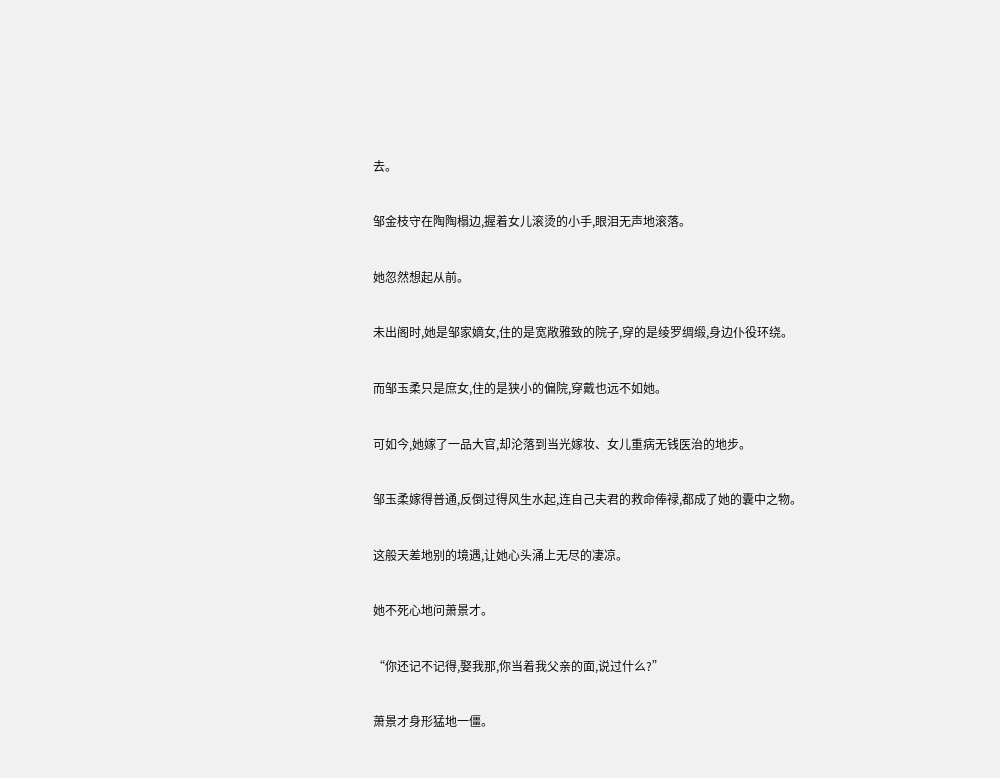去。

邹金枝守在陶陶榻边,握着女儿滚烫的小手,眼泪无声地滚落。

她忽然想起从前。

未出阁时,她是邹家嫡女,住的是宽敞雅致的院子,穿的是绫罗绸缎,身边仆役环绕。

而邹玉柔只是庶女,住的是狭小的偏院,穿戴也远不如她。

可如今,她嫁了一品大官,却沦落到当光嫁妆、女儿重病无钱医治的地步。

邹玉柔嫁得普通,反倒过得风生水起,连自己夫君的救命俸禄,都成了她的囊中之物。

这般天差地别的境遇,让她心头涌上无尽的凄凉。

她不死心地问萧景才。

“你还记不记得,娶我那,你当着我父亲的面,说过什么?”

萧景才身形猛地一僵。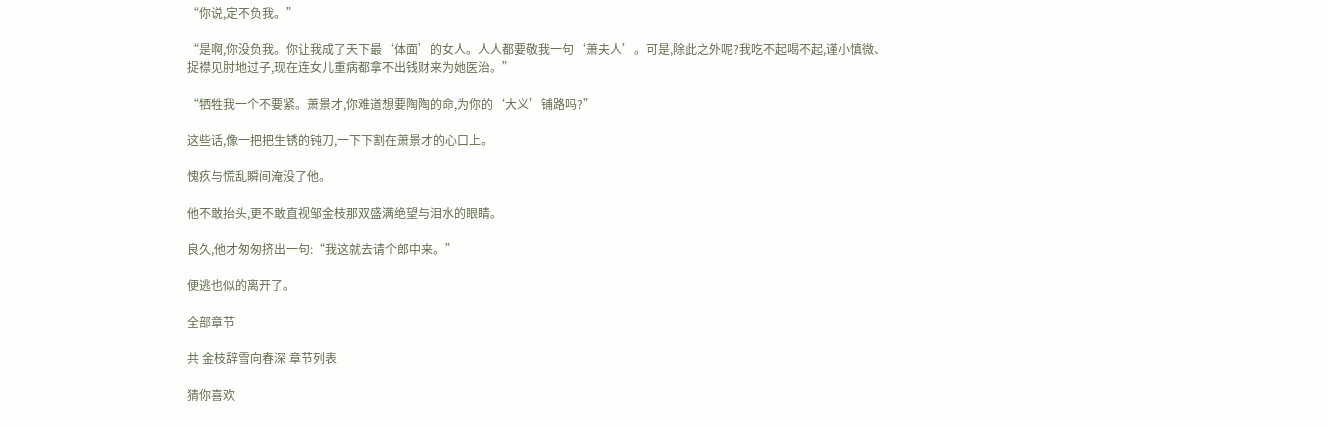“你说,定不负我。”

“是啊,你没负我。你让我成了天下最‘体面’的女人。人人都要敬我一句‘萧夫人’。可是,除此之外呢?我吃不起喝不起,谨小慎微、捉襟见肘地过子,现在连女儿重病都拿不出钱财来为她医治。”

“牺牲我一个不要紧。萧景才,你难道想要陶陶的命,为你的‘大义’铺路吗?”

这些话,像一把把生锈的钝刀,一下下割在萧景才的心口上。

愧疚与慌乱瞬间淹没了他。

他不敢抬头,更不敢直视邹金枝那双盛满绝望与泪水的眼睛。

良久,他才匆匆挤出一句:“我这就去请个郎中来。”

便逃也似的离开了。

全部章节

共 金枝辞雪向春深 章节列表

猜你喜欢